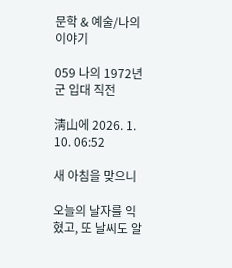문학 & 예술/나의 이야기

059 나의 1972년 군 입대 직전

淸山에 2026. 1. 10. 06:52

새 아침을 맞으니

오늘의 날자를 익혔고, 또 날씨도 알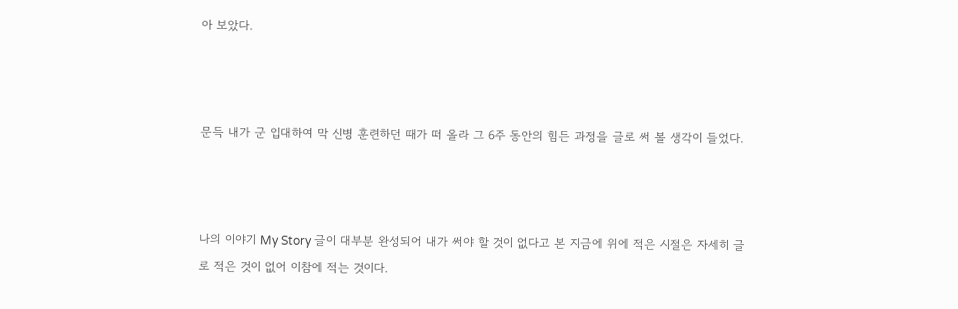아 보았다.



문득 내가 군 입대하여 막 신병 훈련하던 때가 떠 올라 그 6주 동안의 힘든 과정을 글로 써 볼 생각이 들었다.



나의 이야기 My Story 글이 대부분 완성되어 내가 써야 할 것이 없다고 본 지금에 위에 적은 시절은 자세히 글로 적은 것이 없어 이참에 적는 것이다.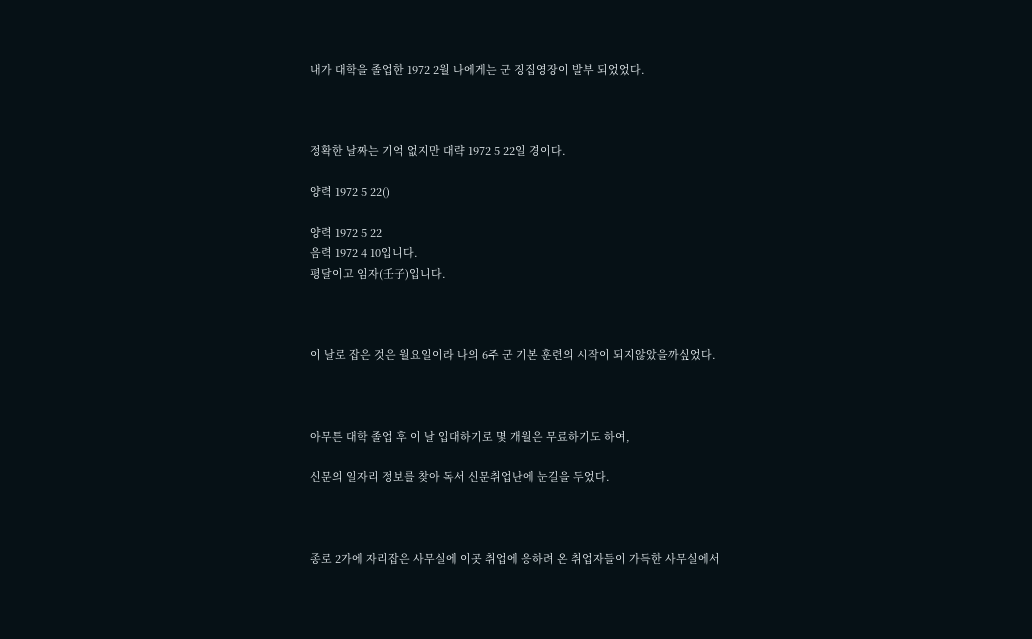내가 대학을 졸업한 1972 2월 나에게는 군 징집영장이 발부 되었었다.



정확한 날짜는 기억 없지만 대략 1972 5 22일 경이다.

양력 1972 5 22()

양력 1972 5 22
음력 1972 4 10입니다.
평달이고 임자(壬子)입니다.



이 날로 잡은 것은 월요일이라 나의 6주 군 기본 훈련의 시작이 되지않았을까싶었다.



아무튼 대학 졸업 후 이 날 입대하기로 몇 개월은 무료하기도 하여,

신문의 일자리 정보를 찾아 독서 신문취업난에 눈길을 두었다.



종로 2가에 자리잡은 사무실에 이곳 취업에 응하려 온 취업자들이 가득한 사무실에서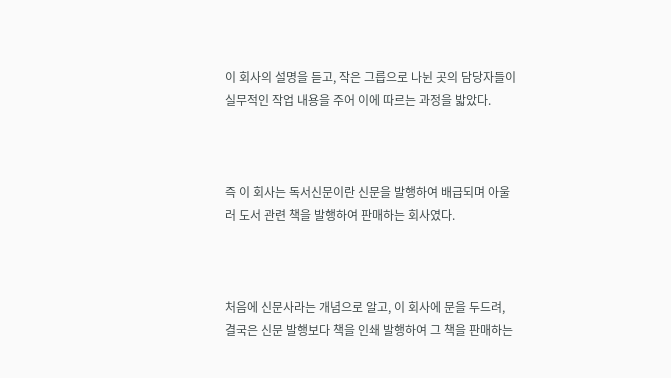이 회사의 설명을 듣고, 작은 그릅으로 나뉜 곳의 담당자들이 실무적인 작업 내용을 주어 이에 따르는 과정을 밟았다.



즉 이 회사는 독서신문이란 신문을 발행하여 배급되며 아울러 도서 관련 책을 발행하여 판매하는 회사였다.



처음에 신문사라는 개념으로 알고, 이 회사에 문을 두드려, 결국은 신문 발행보다 책을 인쇄 발행하여 그 책을 판매하는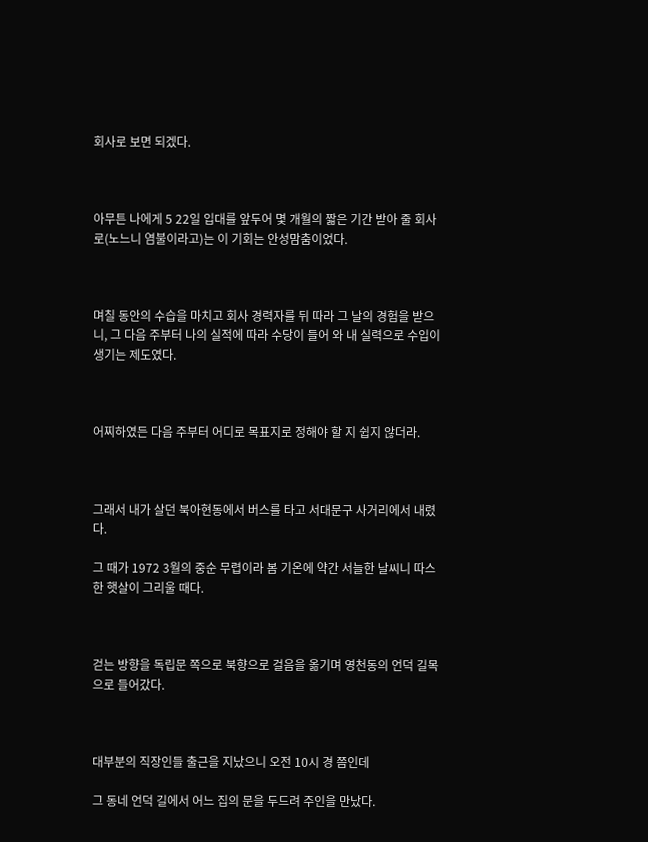회사로 보면 되겠다.



아무튼 나에게 5 22일 입대를 앞두어 몇 개월의 짧은 기간 받아 줄 회사로(노느니 염불이라고)는 이 기회는 안성맘춤이었다.



며칠 동안의 수습을 마치고 회사 경력자를 뒤 따라 그 날의 경험을 받으니, 그 다음 주부터 나의 실적에 따라 수당이 들어 와 내 실력으로 수입이 생기는 제도였다.



어찌하였든 다음 주부터 어디로 목표지로 정해야 할 지 쉽지 않더라.



그래서 내가 살던 북아현동에서 버스를 타고 서대문구 사거리에서 내렸다.

그 때가 1972 3월의 중순 무렵이라 봄 기온에 약간 서늘한 날씨니 따스한 햇살이 그리울 때다.



걷는 방향을 독립문 쪽으로 북향으로 걸음을 옮기며 영천동의 언덕 길목으로 들어갔다.



대부분의 직장인들 출근을 지났으니 오전 10시 경 쯤인데

그 동네 언덕 길에서 어느 집의 문을 두드려 주인을 만났다.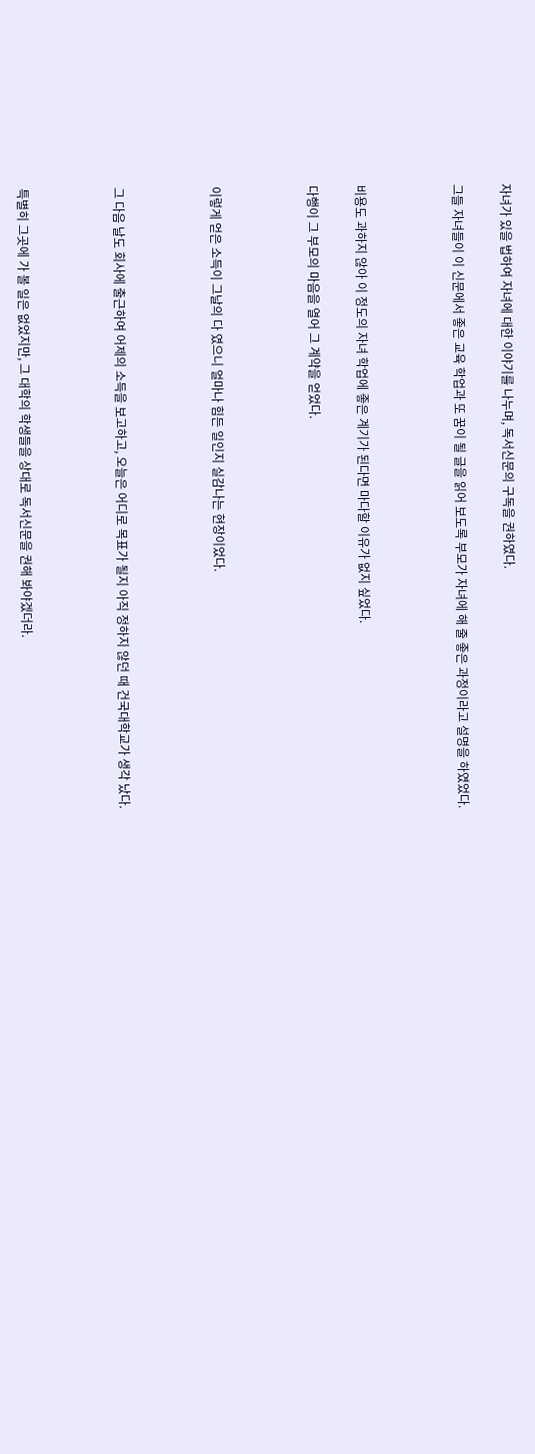자녀가 있을 법하여 자녀에 대한 이야기를 나누며, 독서신문의 구독을 권하였다.

그들 자녀들이 이 신문에서 좋은 교육 학업과 또 꿈이 될 글을 읽어 보도록 부모가 자녀에 해 줄 좋은 과정이라고 설명을 하였었다.



비용도 과하지 않아 이 정도의 자녀 학업에 좋은 계기가 된다면 마다할 이유가 없지 싶었다.

다행이 그 부모의 마음을 열어 그 계약을 얻었다.



이렇게 얻은 소득이 그날의 다 였으니 얼마나 힘든 일인지 실감나는 현장이었다.



그 다음 날도 회사에 출근하여 어제의 소득을 보고하고, 오늘은 어디로 목표가 될지 아직 정하지 않던 때 건국대학교가 생각 났다.



특별히 그곳에 가 볼 일은 없었지만, 그 대학의 학생들을 상대로 독서신문을 권해 봐야겠더라.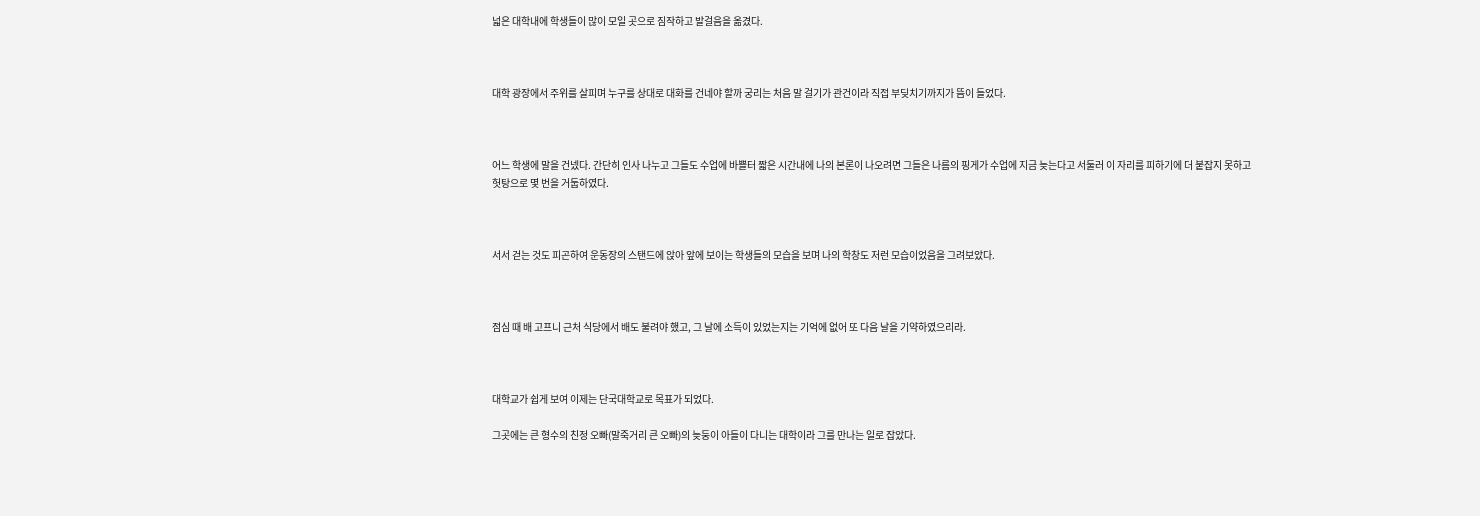넓은 대학내에 학생들이 많이 모일 곳으로 짐작하고 발걸음을 옮겼다.



대학 광장에서 주위를 살피며 누구를 상대로 대화를 건네야 할까 궁리는 처음 말 걸기가 관건이라 직접 부딪치기까지가 뜸이 들었다.



어느 학생에 말을 건넸다. 간단히 인사 나누고 그들도 수업에 바쁠터 짧은 시간내에 나의 본론이 나오려면 그들은 나름의 핑게가 수업에 지금 늦는다고 서둘러 이 자리를 피하기에 더 붙잡지 못하고 헛탕으로 몇 번을 거둡하였다.



서서 걷는 것도 피곤하여 운동장의 스탠드에 앉아 앞에 보이는 학생들의 모습을 보며 나의 학창도 저런 모습이었음을 그려보았다.



점심 때 배 고프니 근처 식당에서 배도 불려야 했고, 그 날에 소득이 있었는지는 기억에 없어 또 다음 날을 기약하였으리라.



대학교가 쉽게 보여 이제는 단국대학교로 목표가 되었다.

그곳에는 큰 형수의 친정 오빠(말죽거리 큰 오빠)의 늦둥이 아들이 다니는 대학이라 그를 만나는 일로 잡았다.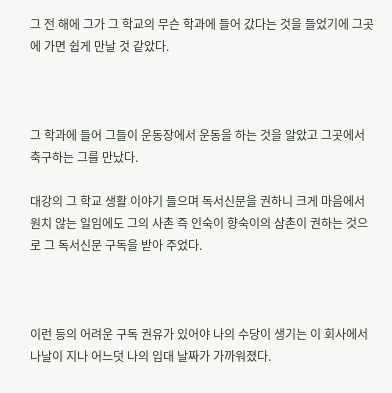그 전 해에 그가 그 학교의 무슨 학과에 들어 갔다는 것을 들었기에 그곳에 가면 쉽게 만날 것 같았다.



그 학과에 들어 그들이 운동장에서 운동을 하는 것을 알았고 그곳에서 축구하는 그를 만났다.

대강의 그 학교 생활 이야기 들으며 독서신문을 권하니 크게 마음에서 원치 않는 일임에도 그의 사촌 즉 인숙이 향숙이의 삼촌이 권하는 것으로 그 독서신문 구독을 받아 주었다.



이런 등의 어려운 구독 권유가 있어야 나의 수당이 생기는 이 회사에서 나날이 지나 어느덧 나의 입대 날짜가 가까워졌다.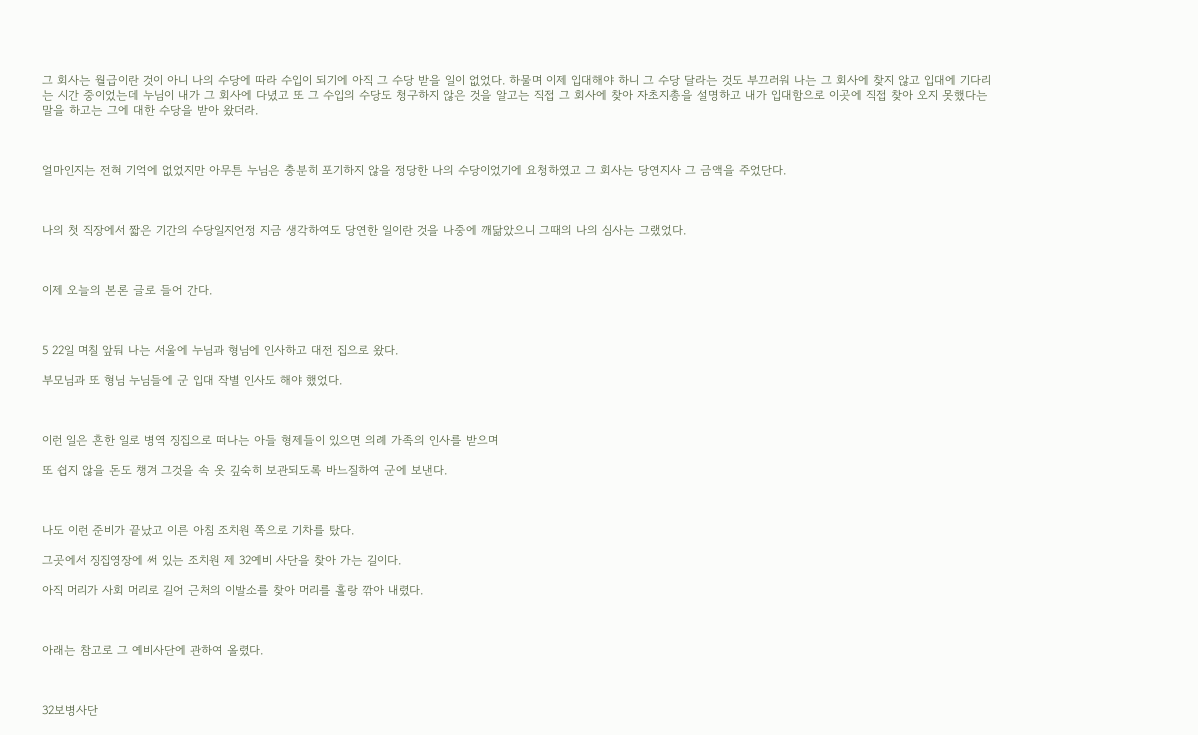그 회사는 월급이란 것이 아니 나의 수당에 따라 수입이 되기에 아직 그 수당 받을 일이 없었다. 하물며 이제 입대해야 하니 그 수당 달라는 것도 부끄러워 나는 그 회사에 찾지 않고 입대에 기다리는 시간 중이었는데 누님이 내가 그 회사에 다녔고 또 그 수입의 수당도 청구하지 않은 것을 알고는 직접 그 회사에 찾아 자초지총을 설명하고 내가 입대함으로 이곳에 직접 찾아 오지 못했다는 말을 하고는 그에 대한 수당을 받아 왔더라.



얼마인지는 전혀 기억에 없었지만 아무튼 누님은 충분히 포기하지 않을 정당한 나의 수당이었기에 요청하였고 그 회사는 당연지사 그 금액을 주었단다.



나의 첫 직장에서 짧은 기간의 수당일지언정 지금 생각하여도 당연한 일이란 것을 나중에 깨닮았으니 그때의 나의 심사는 그랬었다.



이제 오늘의 본론 글로 들어 간다.



5 22일 며칠 앞둬 나는 서울에 누님과 형님에 인사하고 대전 집으로 왔다.

부모님과 또 형님 누님들에 군 입대 작별 인사도 해야 했었다.



이런 일은 흔한 일로 병역 징집으로 떠나는 아들 형제들이 있으면 의례 가족의 인사를 받으며

또 쉽지 않을 돈도 챙겨 그것을 속 옷 깊숙히 보관되도록 바느질하여 군에 보낸다.



나도 이런 준비가 끝났고 이른 아침 조치원 쪽으로 기차를 탔다.

그곳에서 징집영장에 써 있는 조치원 제 32예비 사단을 찾아 가는 길이다.

아직 머리가 사회 머리로 길어 근처의 이발소를 찾아 머리를 홀랑 깎아 내렸다.



아래는 참고로 그 예비사단에 관하여 올렸다.



32보병사단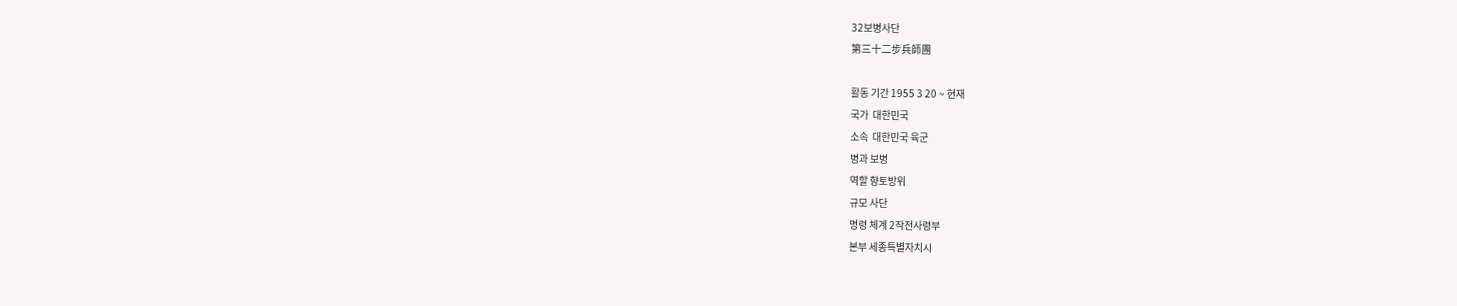32보병사단
第三十二步兵師團

활동 기간 1955 3 20 ~ 현재
국가  대한민국
소속  대한민국 육군
병과 보병
역할 향토방위
규모 사단
명령 체계 2작전사령부
본부 세종특별자치시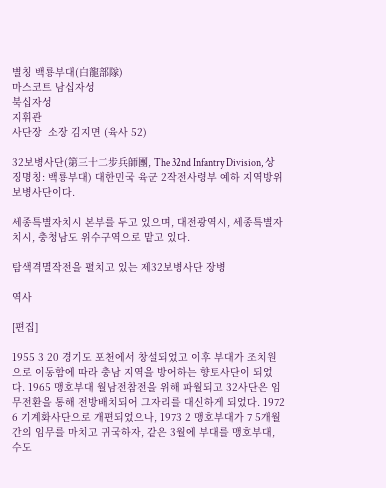별칭 백룡부대(白龍部隊)
마스코트 남십자성
북십자성
지휘관
사단장  소장 김지면 (육사 52)

32보병사단(第三十二步兵師團, The 32nd Infantry Division, 상징명칭: 백룡부대) 대한민국 육군 2작전사령부 예하 지역방위 보병사단이다.

세종특별자치시 본부를 두고 있으며, 대전광역시, 세종특별자치시, 충청남도 위수구역으로 맡고 있다.

탐색격멸작전을 펼치고 있는 제32보병사단 장병

역사

[편집]

1955 3 20 경기도 포천에서 창설되었고 이후 부대가 조치원으로 이동함에 따라 충남 지역을 방어하는 향토사단이 되었다. 1965 맹호부대 월남전참전을 위해 파월되고 32사단은 임무전환을 통해 전방배치되어 그자리를 대신하게 되었다. 1972 6 기계화사단으로 개편되었으나, 1973 2 맹호부대가 7 5개월 간의 임무를 마치고 귀국하자, 같은 3월에 부대를 맹호부대, 수도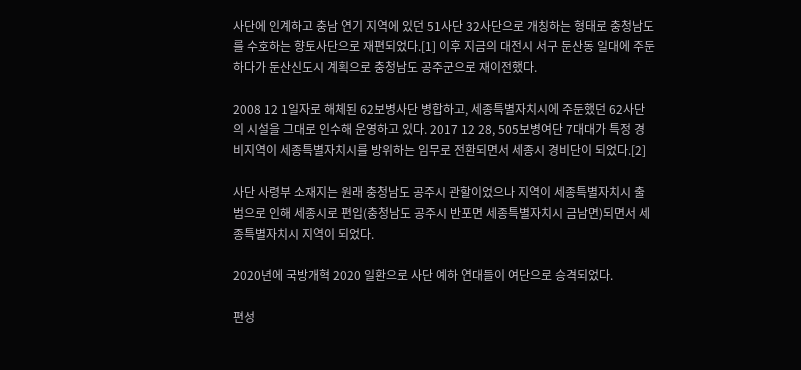사단에 인계하고 충남 연기 지역에 있던 51사단 32사단으로 개칭하는 형태로 충청남도를 수호하는 향토사단으로 재편되었다.[1] 이후 지금의 대전시 서구 둔산동 일대에 주둔하다가 둔산신도시 계획으로 충청남도 공주군으로 재이전했다.

2008 12 1일자로 해체된 62보병사단 병합하고, 세종특별자치시에 주둔했던 62사단의 시설을 그대로 인수해 운영하고 있다. 2017 12 28, 505보병여단 7대대가 특정 경비지역이 세종특별자치시를 방위하는 임무로 전환되면서 세종시 경비단이 되었다.[2]

사단 사령부 소재지는 원래 충청남도 공주시 관할이었으나 지역이 세종특별자치시 출범으로 인해 세종시로 편입(충청남도 공주시 반포면 세종특별자치시 금남면)되면서 세종특별자치시 지역이 되었다.

2020년에 국방개혁 2020 일환으로 사단 예하 연대들이 여단으로 승격되었다.

편성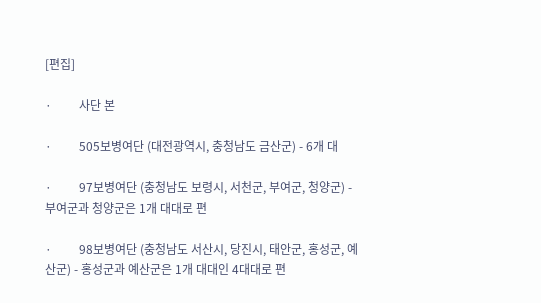[편집]

·         사단 본

·         505보병여단 (대전광역시, 충청남도 금산군) - 6개 대

·         97보병여단 (충청남도 보령시, 서천군, 부여군, 청양군) - 부여군과 청양군은 1개 대대로 편

·         98보병여단 (충청남도 서산시, 당진시, 태안군, 홍성군, 예산군) - 홍성군과 예산군은 1개 대대인 4대대로 편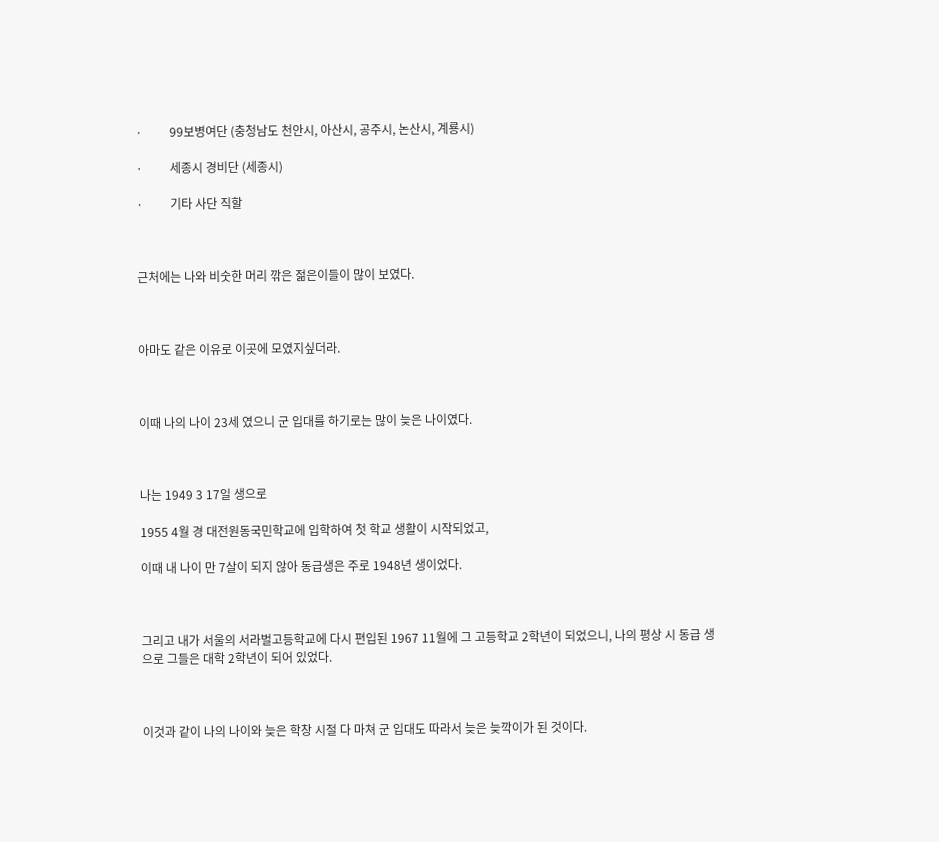·         99보병여단 (충청남도 천안시, 아산시, 공주시, 논산시, 계룡시)

·         세종시 경비단 (세종시)

·         기타 사단 직할



근처에는 나와 비숫한 머리 깎은 젊은이들이 많이 보였다.



아마도 같은 이유로 이곳에 모였지싶더라.



이때 나의 나이 23세 였으니 군 입대를 하기로는 많이 늦은 나이였다.



나는 1949 3 17일 생으로

1955 4월 경 대전원동국민학교에 입학하여 첫 학교 생활이 시작되었고,

이때 내 나이 만 7살이 되지 않아 동급생은 주로 1948년 생이었다.



그리고 내가 서울의 서라벌고등학교에 다시 편입된 1967 11월에 그 고등학교 2학년이 되었으니, 나의 평상 시 동급 생으로 그들은 대학 2학년이 되어 있었다.



이것과 같이 나의 나이와 늦은 학창 시절 다 마쳐 군 입대도 따라서 늦은 늦깍이가 된 것이다.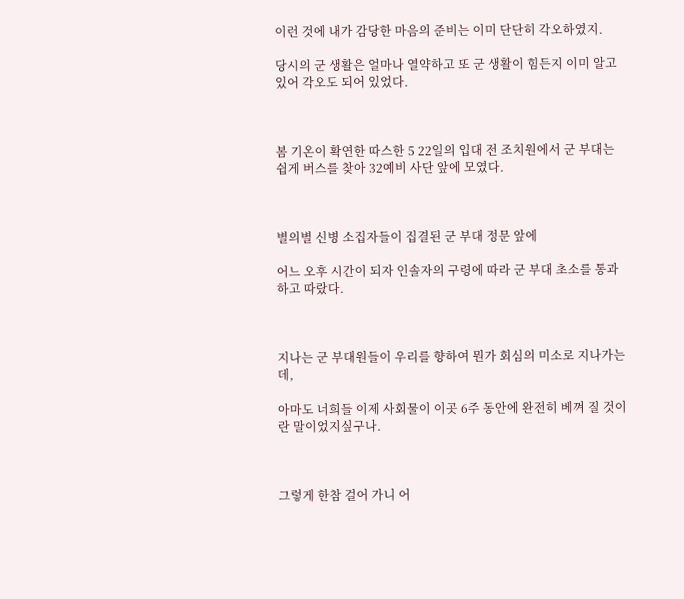이런 것에 내가 감당한 마음의 준비는 이미 단단히 각오하였지.

당시의 군 생활은 얼마나 열약하고 또 군 생활이 힘든지 이미 알고 있어 각오도 되어 있었다.



봄 기온이 확연한 따스한 5 22일의 입대 전 조치원에서 군 부대는 쉽게 버스를 찾아 32예비 사단 앞에 모였다.



별의별 신병 소집자들이 집결된 군 부대 정문 앞에

어느 오후 시간이 되자 인솔자의 구령에 따라 군 부대 초소를 통과하고 따랐다.



지나는 군 부대원들이 우리를 향하여 뭔가 회심의 미소로 지나가는데,

아마도 너희들 이제 사회물이 이곳 6주 동안에 완전히 베껴 질 것이란 말이었지싶구나.



그렇게 한참 걸어 가니 어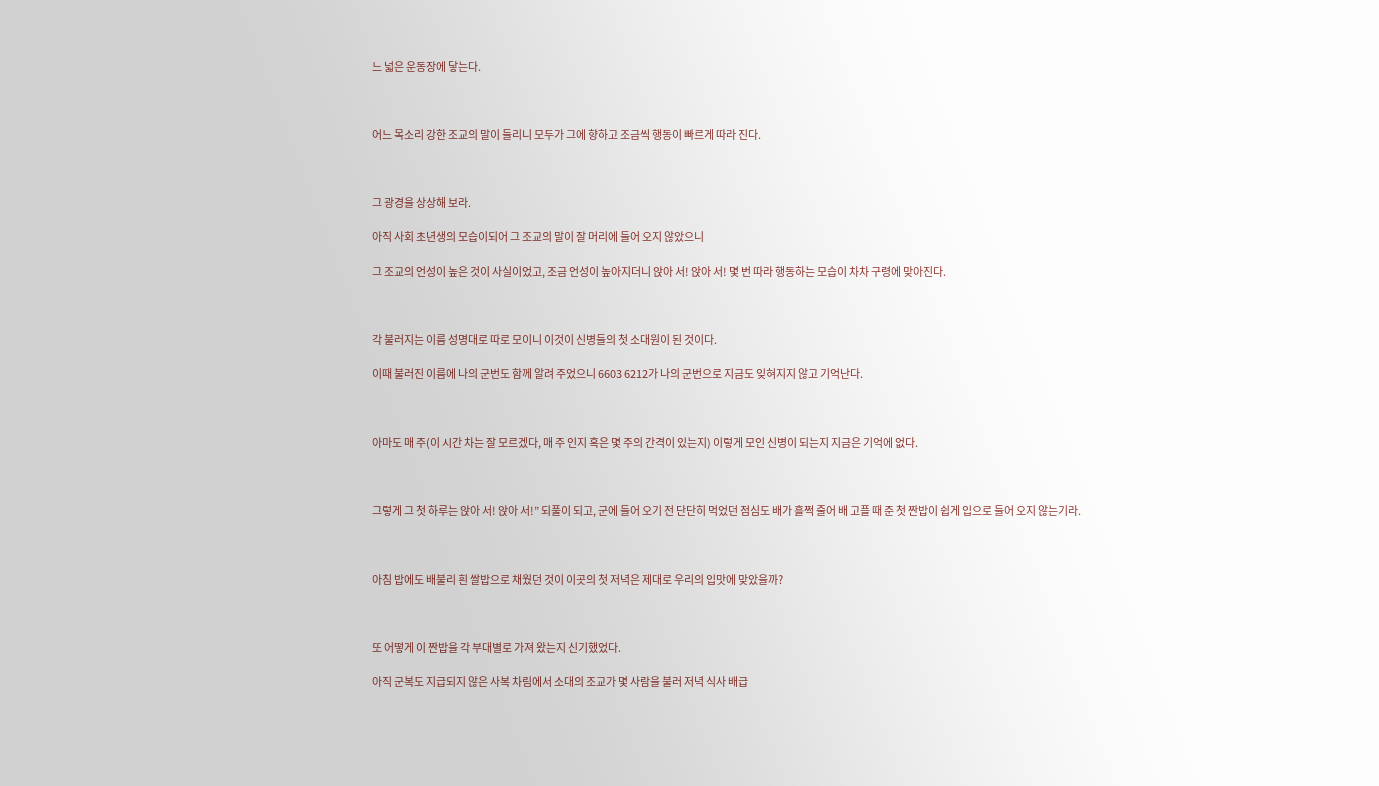느 넓은 운동장에 닿는다.



어느 목소리 강한 조교의 말이 들리니 모두가 그에 향하고 조금씩 행동이 빠르게 따라 진다.



그 광경을 상상해 보라.

아직 사회 초년생의 모습이되어 그 조교의 말이 잘 머리에 들어 오지 않았으니

그 조교의 언성이 높은 것이 사실이었고, 조금 언성이 높아지더니 앉아 서! 앉아 서! 몇 번 따라 행동하는 모습이 차차 구령에 맞아진다.



각 불러지는 이름 성명대로 따로 모이니 이것이 신병들의 첫 소대원이 된 것이다.

이때 불러진 이름에 나의 군번도 함께 알려 주었으니 6603 6212가 나의 군번으로 지금도 잊혀지지 않고 기억난다.



아마도 매 주(이 시간 차는 잘 모르겠다, 매 주 인지 혹은 몇 주의 간격이 있는지) 이렇게 모인 신병이 되는지 지금은 기억에 없다.



그렇게 그 첫 하루는 앉아 서! 앉아 서!” 되풀이 되고, 군에 들어 오기 전 단단히 먹었던 점심도 배가 흘쩍 줄어 배 고플 때 준 첫 짠밥이 쉽게 입으로 들어 오지 않는기라.



아침 밥에도 배불리 흰 쌀밥으로 채웠던 것이 이곳의 첫 저녁은 제대로 우리의 입맛에 맞았을까?



또 어떻게 이 짠밥을 각 부대별로 가져 왔는지 신기했었다.

아직 군복도 지급되지 않은 사복 차림에서 소대의 조교가 몇 사람을 불러 저녁 식사 배급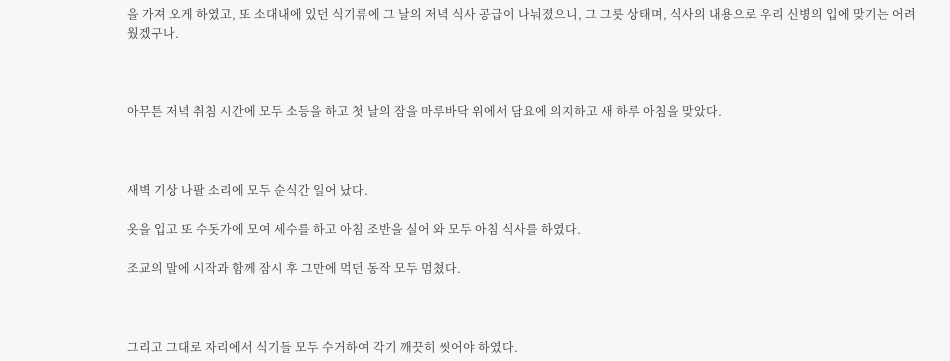을 가져 오게 하였고, 또 소대내에 있던 식기류에 그 날의 저녁 식사 공급이 나눠졌으니, 그 그릇 상태며, 식사의 내용으로 우리 신병의 입에 맞기는 어려웠겠구나.



아무튼 저녁 취침 시간에 모두 소등을 하고 첫 날의 잠을 마루바닥 위에서 담요에 의지하고 새 하루 아침을 맞았다.



새벽 기상 나팔 소리에 모두 순식간 일어 났다.

옷을 입고 또 수돗가에 모여 세수를 하고 아침 조반을 실어 와 모두 아침 식사를 하였다.

조교의 말에 시작과 함께 잠시 후 그만에 먹던 동작 모두 멈쳤다.



그리고 그대로 자리에서 식기들 모두 수거하여 각기 깨끗히 씻어야 하였다.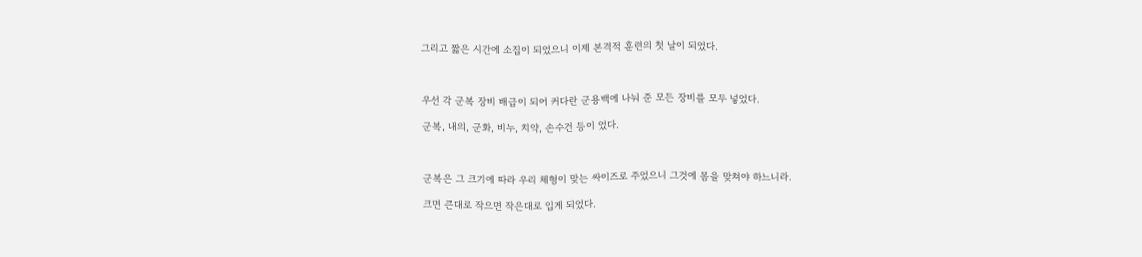그리고 짧은 시간에 소집이 되었으니 이제 본격적 훈련의 첫 날이 되었다.



우선 각 군복 장비 배급이 되어 커다란 군용백에 나눠 준 모든 장비를 모두 넣었다.

군복, 내의, 군화, 비누, 치약, 손수건 등이 었다.



군복은 그 크기에 따라 우리 체형이 맞는 싸이즈로 주었으니 그것에 몸을 맞쳐야 하느니라.

크면 큰대로 작으면 작은대로 입게 되었다.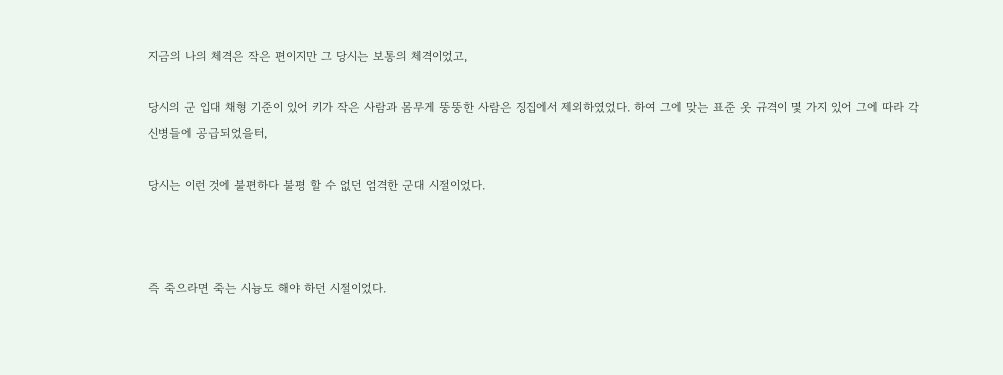지금의 나의 체격은 작은 편이지만 그 당시는 보통의 체격이었고,

당시의 군 입대 채형 기준이 있어 키가 작은 사람과 몸무게 뚱뚱한 사람은 징집에서 제외하였었다. 하여 그에 맞는 표준 옷 규격이 몇 가지 있어 그에 따라 각 신병들에 공급되었을터,

당시는 이런 것에 불편하다 불평 할 수 없던 엄격한 군대 시절이었다.



즉 죽으라면 죽는 시늉도 해야 하던 시절이었다.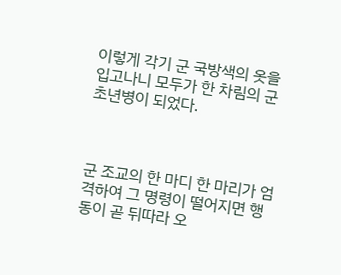이렇게 각기 군 국방색의 옷을 입고나니 모두가 한 차림의 군 초년병이 되었다.



군 조교의 한 마디 한 마리가 엄격하여 그 명령이 떨어지면 행동이 곧 뒤따라 오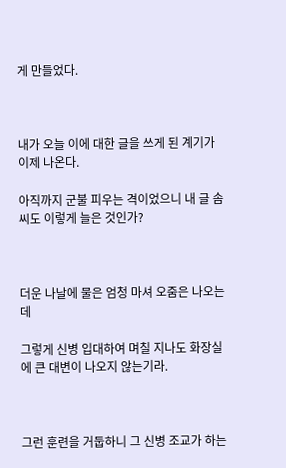게 만들었다.



내가 오늘 이에 대한 글을 쓰게 된 계기가 이제 나온다.

아직까지 군불 피우는 격이었으니 내 글 솜씨도 이렇게 늘은 것인가?



더운 나날에 물은 엄청 마셔 오줌은 나오는데

그렇게 신병 입대하여 며칠 지나도 화장실에 큰 대변이 나오지 않는기라.



그런 훈련을 거둡하니 그 신병 조교가 하는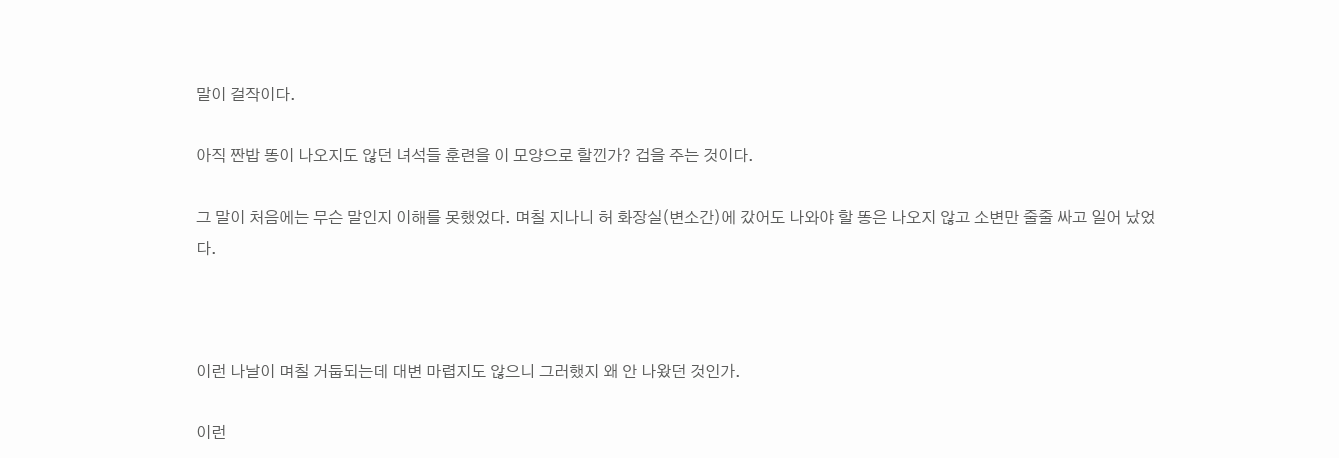말이 걸작이다.

아직 짠밥 똥이 나오지도 않던 녀석들 훈련을 이 모양으로 할낀가? 겁을 주는 것이다.

그 말이 처음에는 무슨 말인지 이해를 못했었다. 며칠 지나니 허 화장실(변소간)에 갔어도 나와야 할 똥은 나오지 않고 소변만 줄줄 싸고 일어 났었다.



이런 나날이 며칠 거둡되는데 대변 마렵지도 않으니 그러했지 왜 안 나왔던 것인가.

이런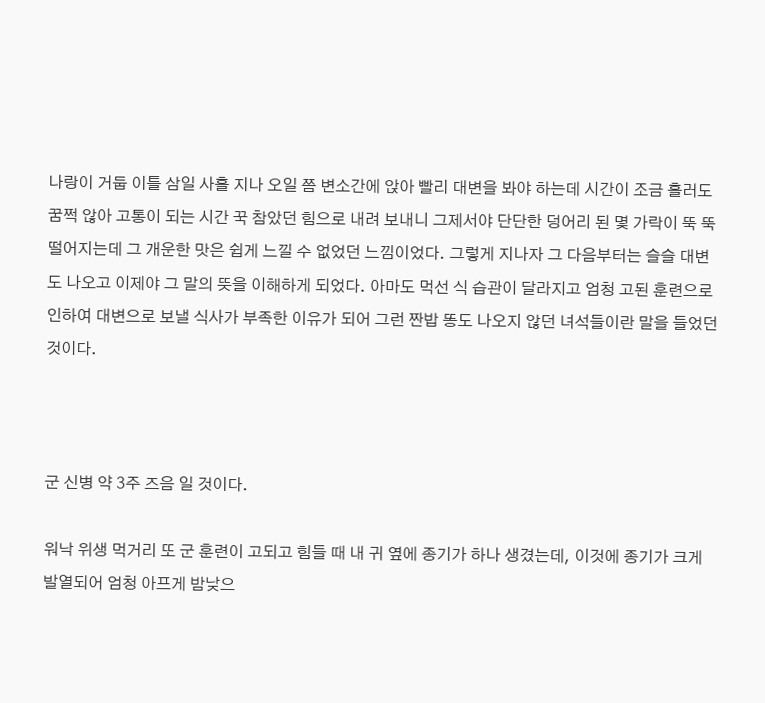나랑이 거둡 이틀 삼일 사흘 지나 오일 쯤 변소간에 앉아 빨리 대변을 봐야 하는데 시간이 조금 흘러도 꿈쩍 않아 고통이 되는 시간 꾹 참았던 힘으로 내려 보내니 그제서야 단단한 덩어리 된 몇 가락이 뚝 뚝 떨어지는데 그 개운한 맛은 쉽게 느낄 수 없었던 느낌이었다. 그렇게 지나자 그 다음부터는 슬슬 대변도 나오고 이제야 그 말의 뜻을 이해하게 되었다. 아마도 먹선 식 습관이 달라지고 엄청 고된 훈련으로 인하여 대변으로 보낼 식사가 부족한 이유가 되어 그런 짠밥 똥도 나오지 않던 녀석들이란 말을 들었던 것이다.



군 신병 약 3주 즈음 일 것이다.

워낙 위생 먹거리 또 군 훈련이 고되고 힘들 때 내 귀 옆에 종기가 하나 생겼는데, 이것에 종기가 크게 발열되어 엄청 아프게 밤낮으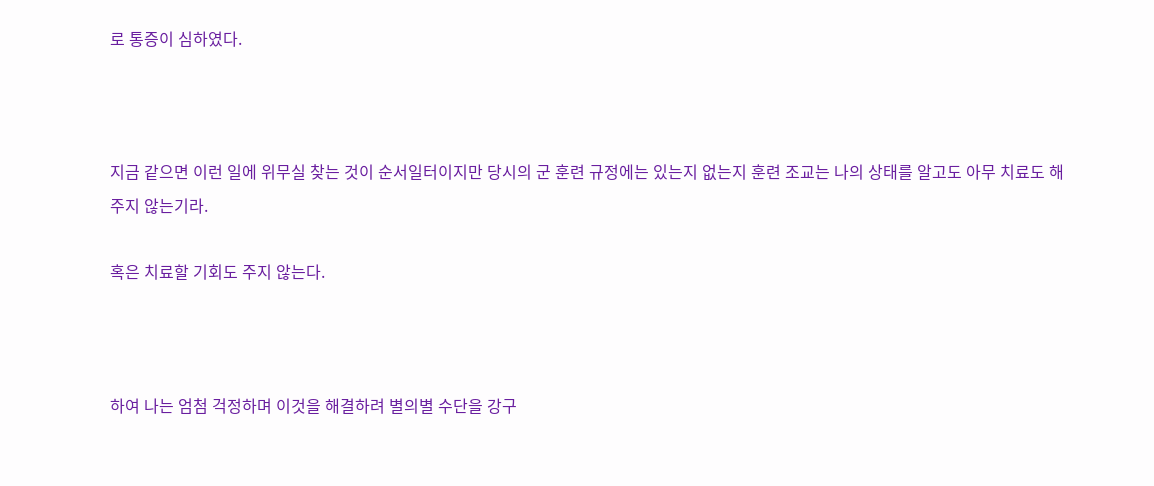로 통증이 심하였다.



지금 같으면 이런 일에 위무실 찾는 것이 순서일터이지만 당시의 군 훈련 규정에는 있는지 없는지 훈련 조교는 나의 상태를 알고도 아무 치료도 해 주지 않는기라.

혹은 치료할 기회도 주지 않는다.



하여 나는 엄첨 걱정하며 이것을 해결하려 별의별 수단을 강구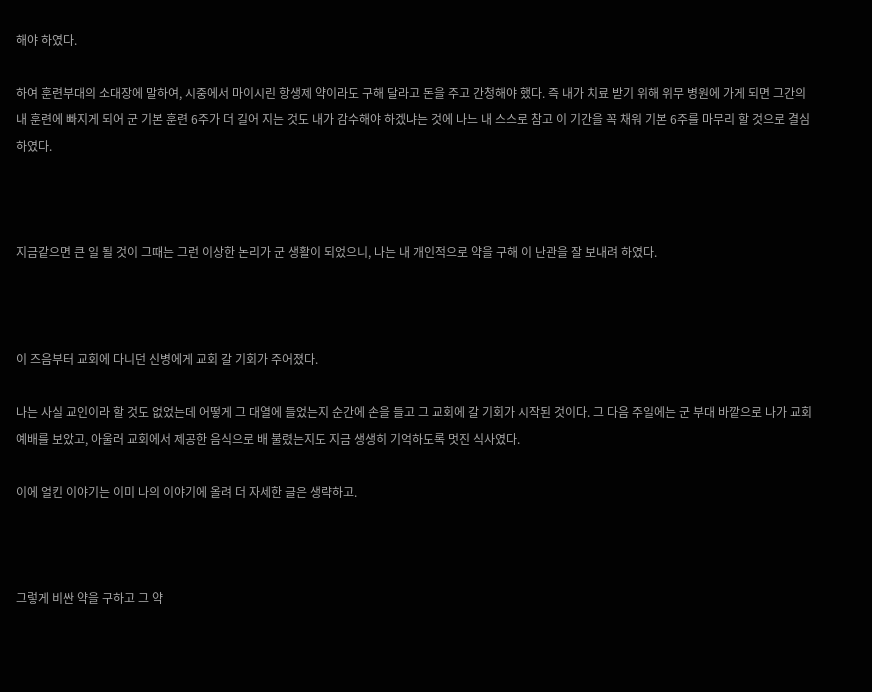해야 하였다.

하여 훈련부대의 소대장에 말하여, 시중에서 마이시린 항생제 약이라도 구해 달라고 돈을 주고 간청해야 했다. 즉 내가 치료 받기 위해 위무 병원에 가게 되면 그간의 내 훈련에 빠지게 되어 군 기본 훈련 6주가 더 길어 지는 것도 내가 감수해야 하겠냐는 것에 나느 내 스스로 참고 이 기간을 꼭 채워 기본 6주를 마무리 할 것으로 결심하였다.



지금같으면 큰 일 될 것이 그때는 그런 이상한 논리가 군 생활이 되었으니, 나는 내 개인적으로 약을 구해 이 난관을 잘 보내려 하였다.



이 즈음부터 교회에 다니던 신병에게 교회 갈 기회가 주어졌다.

나는 사실 교인이라 할 것도 없었는데 어떻게 그 대열에 들었는지 순간에 손을 들고 그 교회에 갈 기회가 시작된 것이다. 그 다음 주일에는 군 부대 바깥으로 나가 교회 예배를 보았고, 아울러 교회에서 제공한 음식으로 배 불렸는지도 지금 생생히 기억하도록 멋진 식사였다.

이에 얼킨 이야기는 이미 나의 이야기에 올려 더 자세한 글은 생략하고.



그렇게 비싼 약을 구하고 그 약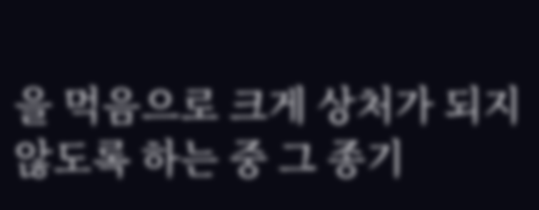을 먹음으로 크게 상처가 되지 않도록 하는 중 그 종기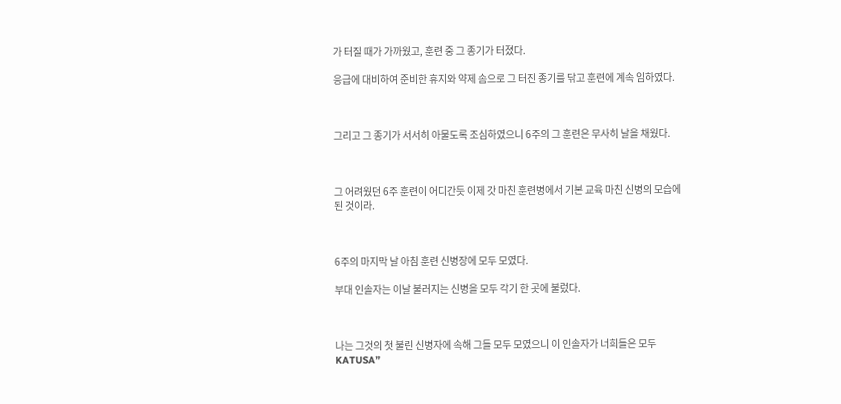가 터질 때가 가까웠고, 훈련 중 그 종기가 터졌다.

응급에 대비하여 준비한 휴지와 약제 솜으로 그 터진 종기를 닦고 훈련에 계속 임하였다.



그리고 그 종기가 서서히 아물도록 조심하였으니 6주의 그 훈련은 무사히 날을 채웠다.



그 어려웠던 6주 훈련이 어디간듯 이제 갓 마친 훈련병에서 기본 교육 마친 신병의 모습에 된 것이라.



6주의 마지막 날 아침 훈련 신병장에 모두 모였다.

부대 인솔자는 이날 불러지는 신병을 모두 각기 한 곳에 불렀다.



나는 그것의 첫 불린 신병자에 속해 그들 모두 모였으니 이 인솔자가 너희들은 모두 KATUSA”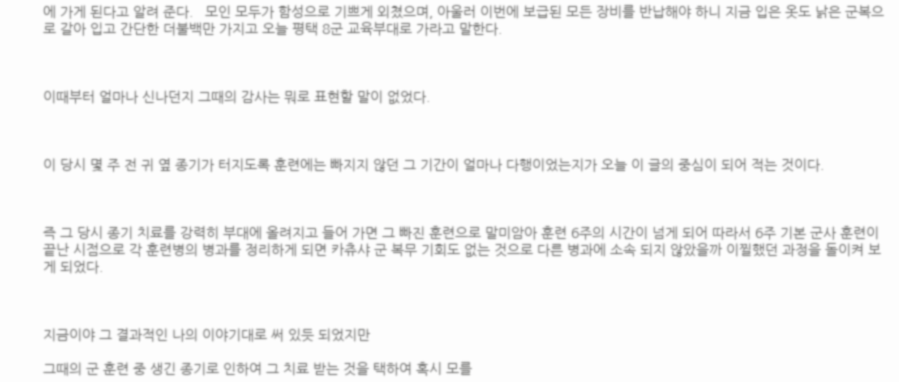에 가게 된다고 알려 준다.   모인 모두가 함성으로 기쁘게 외쳤으며, 아울러 이번에 보급된 모든 장비를 반납해야 하니 지금 입은 옷도 낡은 군복으로 갈아 입고 간단한 더불백만 가지고 오늘 평택 8군 교육부대로 가라고 말한다.



이때부터 얼마나 신나던지 그때의 감사는 뭐로 표현할 말이 없었다.



이 당시 몇 주 전 귀 옆 종기가 터지도록 훈련에는 빠지지 않던 그 기간이 얼마나 다행이었는지가 오늘 이 글의 중심이 되어 적는 것이다.



즉 그 당시 종기 치료를 강력히 부대에 올려지고 들어 가면 그 빠진 훈련으로 말미암아 훈련 6주의 시간이 넘게 되어 따라서 6주 기본 군사 훈련이 끝난 시점으로 각 훈련병의 병과를 정리하게 되면 카츄샤 군 복무 기회도 없는 것으로 다른 병과에 소속 되지 않았을까 이찔했던 과정을 돌이켜 보게 되었다.



지금이야 그 결과적인 나의 이야기대로 써 있듯 되었지만

그때의 군 훈련 중 생긴 종기로 인하여 그 치료 받는 것을 택하여 혹시 모를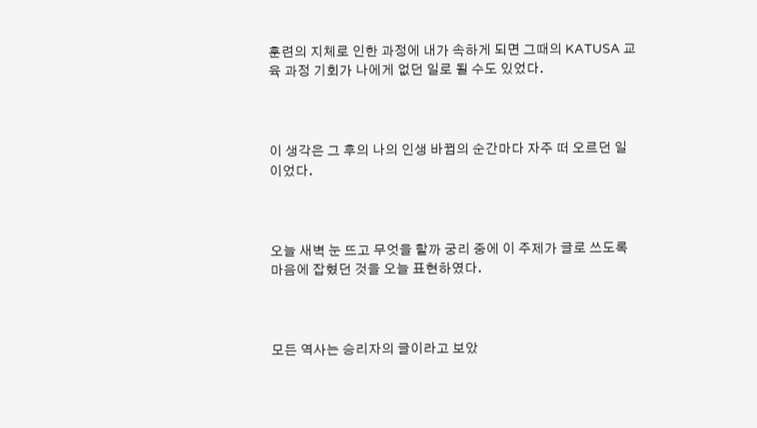훈련의 지체로 인한 과정에 내가 속하게 되면 그때의 KATUSA 교육 과정 기회가 나에게 없던 일로 될 수도 있었다.



이 생각은 그 후의 나의 인생 바뀜의 순간마다 자주 떠 오르던 일이었다.



오늘 새벽 눈 뜨고 무엇을 할까 궁리 중에 이 주제가 글로 쓰도록 마음에 잡혔던 것을 오늘 표현하였다.



모든 역사는 승리자의 글이라고 보았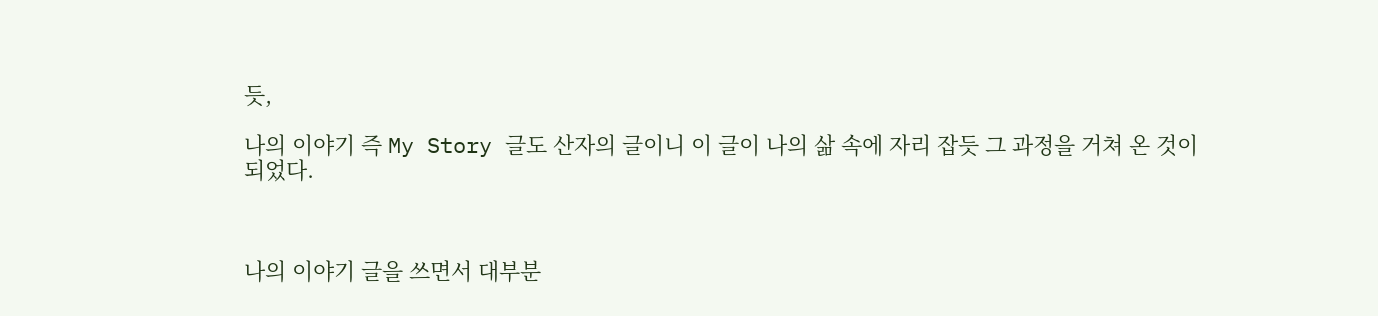듯,

나의 이야기 즉 My Story 글도 산자의 글이니 이 글이 나의 삶 속에 자리 잡듯 그 과정을 거쳐 온 것이 되었다.



나의 이야기 글을 쓰면서 대부분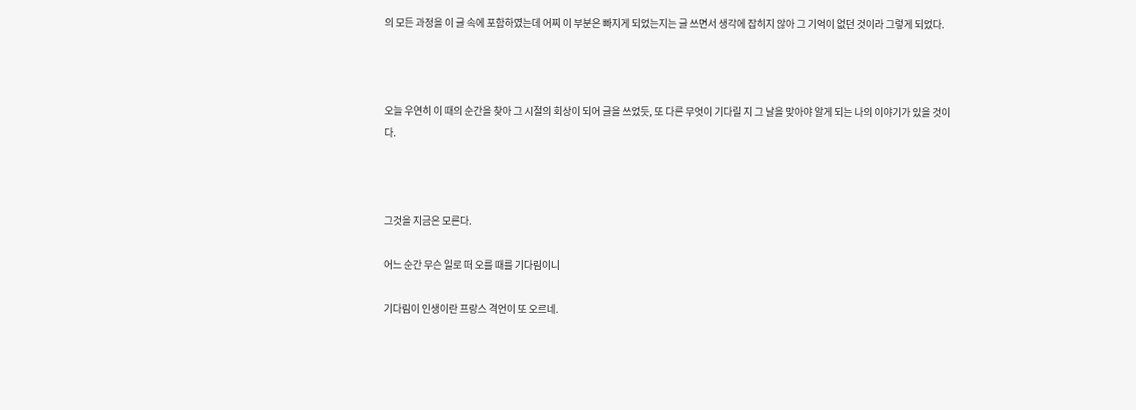의 모든 과정을 이 글 속에 포함하였는데 어찌 이 부분은 빠지게 되었는지는 글 쓰면서 생각에 잡히지 않아 그 기억이 없던 것이라 그렇게 되었다.



오늘 우연히 이 때의 순간을 찾아 그 시절의 회상이 되어 글을 쓰었듯, 또 다른 무엇이 기다릴 지 그 날을 맞아야 알게 되는 나의 이야기가 있을 것이다.



그것을 지금은 모른다.

어느 순간 무슨 일로 떠 오를 때를 기다림이니

기다림이 인생이란 프랑스 격언이 또 오르네.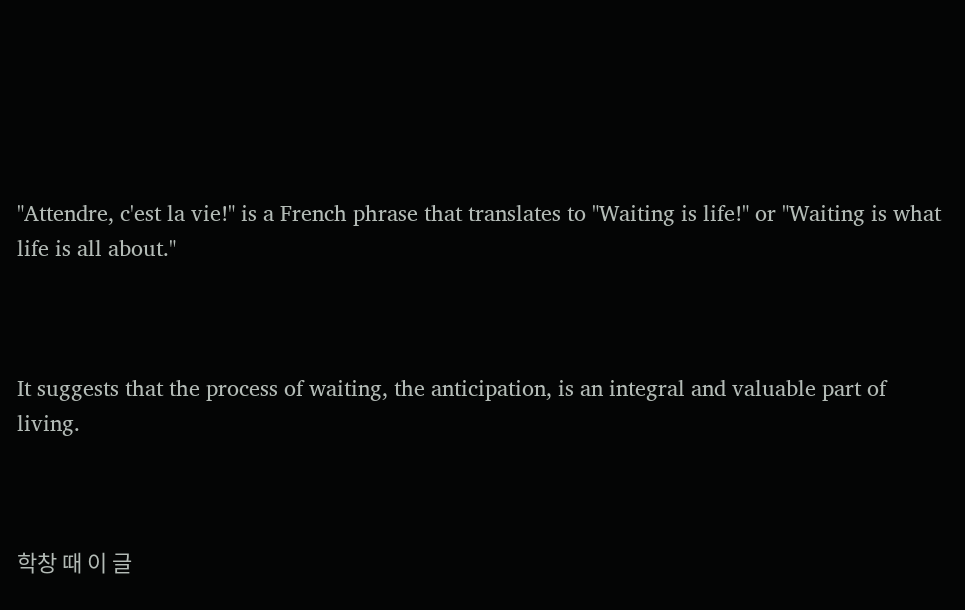"Attendre, c'est la vie!" is a French phrase that translates to "Waiting is life!" or "Waiting is what life is all about."



It suggests that the process of waiting, the anticipation, is an integral and valuable part of living.



학창 때 이 글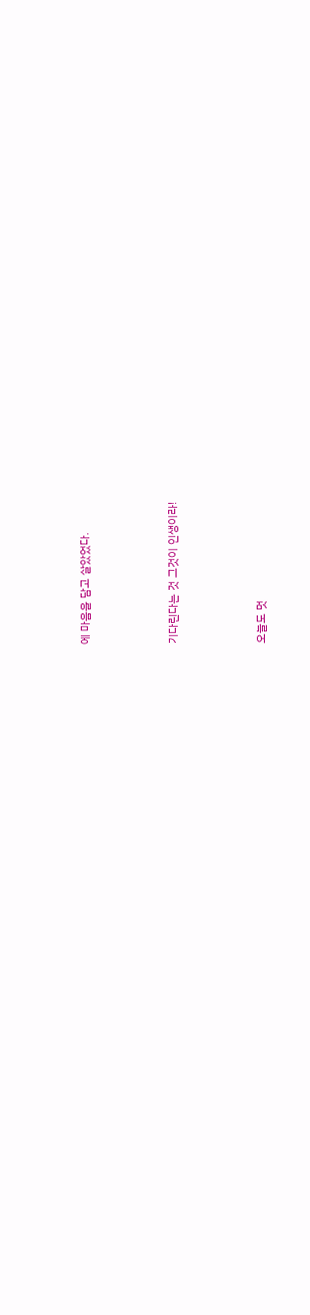에 마음을 담고 살았었다.



기다린다는 것 그것이 인생이라!



오늘도 멋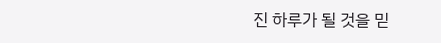진 하루가 될 것을 믿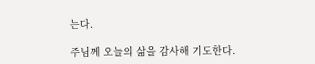는다.

주님께 오늘의 삶을 감사해 기도한다.